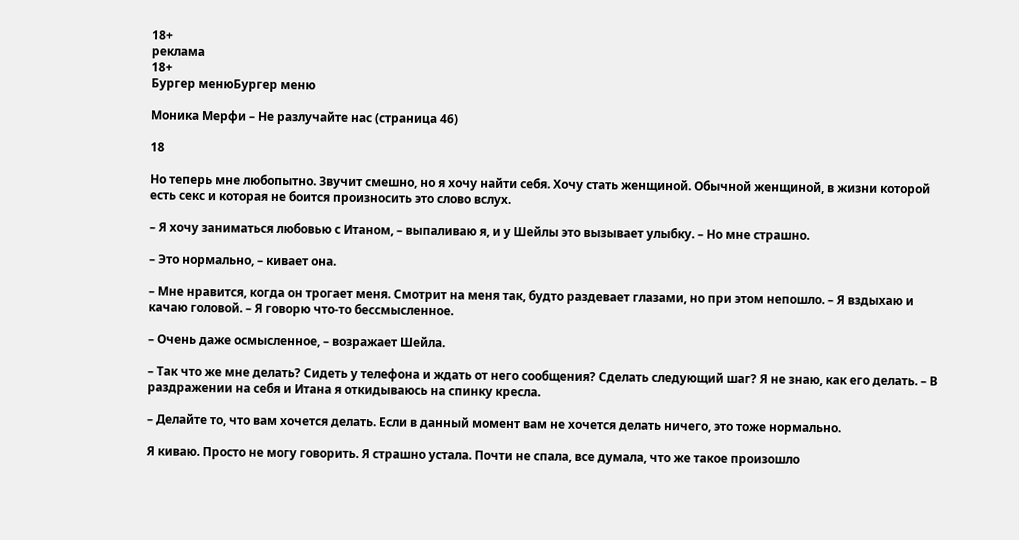18+
реклама
18+
Бургер менюБургер меню

Моника Мерфи – Не разлучайте нас (страница 46)

18

Но теперь мне любопытно. Звучит смешно, но я хочу найти себя. Хочу стать женщиной. Обычной женщиной, в жизни которой есть секс и которая не боится произносить это слово вслух.

– Я хочу заниматься любовью с Итаном, – выпаливаю я, и у Шейлы это вызывает улыбку. – Но мне страшно.

– Это нормально, – кивает она.

– Мне нравится, когда он трогает меня. Смотрит на меня так, будто раздевает глазами, но при этом непошло. – Я вздыхаю и качаю головой. – Я говорю что-то бессмысленное.

– Очень даже осмысленное, – возражает Шейла.

– Так что же мне делать? Сидеть у телефона и ждать от него сообщения? Сделать следующий шаг? Я не знаю, как его делать. – В раздражении на себя и Итана я откидываюсь на спинку кресла.

– Делайте то, что вам хочется делать. Если в данный момент вам не хочется делать ничего, это тоже нормально.

Я киваю. Просто не могу говорить. Я страшно устала. Почти не спала, все думала, что же такое произошло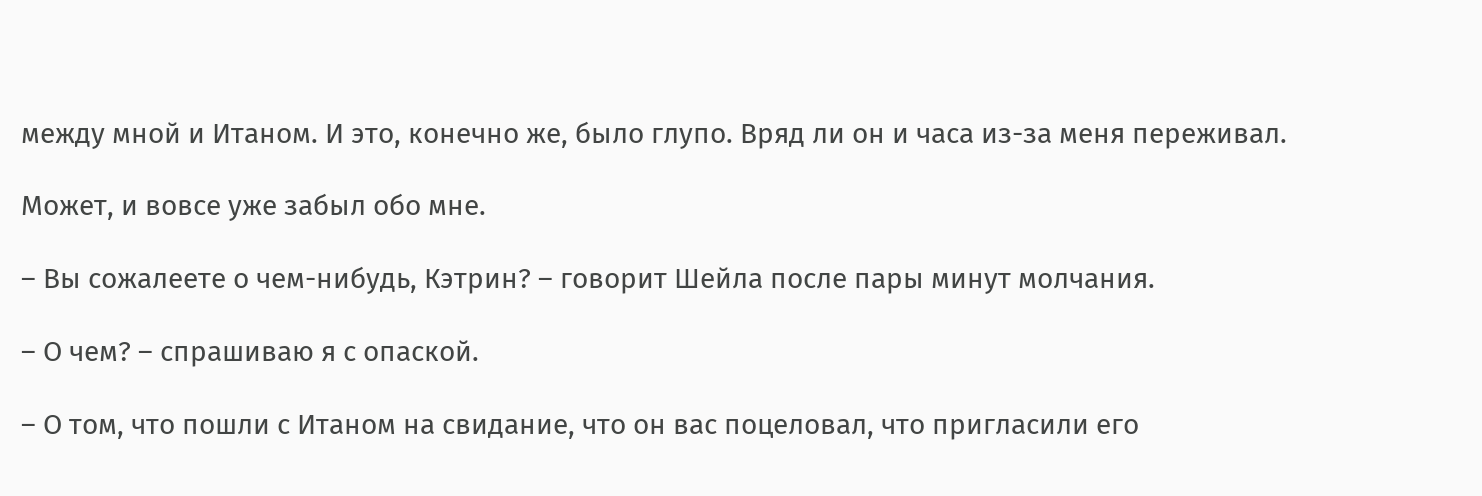между мной и Итаном. И это, конечно же, было глупо. Вряд ли он и часа из-за меня переживал.

Может, и вовсе уже забыл обо мне.

– Вы сожалеете о чем-нибудь, Кэтрин? – говорит Шейла после пары минут молчания.

– О чем? – спрашиваю я с опаской.

– О том, что пошли с Итаном на свидание, что он вас поцеловал, что пригласили его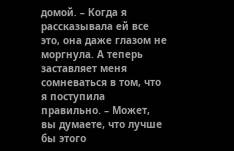домой. – Когда я рассказывала ей все это, она даже глазом не моргнула. А теперь заставляет меня сомневаться в том, что я поступила правильно. – Может, вы думаете, что лучше бы этого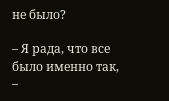не было?

– Я рада, что все было именно так, –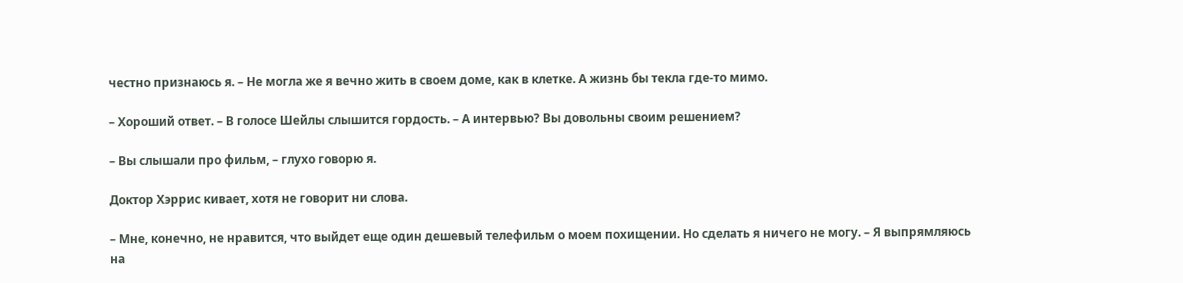честно признаюсь я. – Не могла же я вечно жить в своем доме, как в клетке. А жизнь бы текла где-то мимо.

– Хороший ответ. – В голосе Шейлы слышится гордость. – А интервью? Вы довольны своим решением?

– Вы слышали про фильм, – глухо говорю я.

Доктор Хэррис кивает, хотя не говорит ни слова.

– Мне, конечно, не нравится, что выйдет еще один дешевый телефильм о моем похищении. Но сделать я ничего не могу. – Я выпрямляюсь на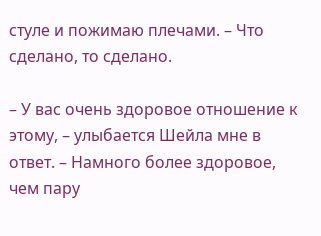стуле и пожимаю плечами. – Что сделано, то сделано.

– У вас очень здоровое отношение к этому, – улыбается Шейла мне в ответ. – Намного более здоровое, чем пару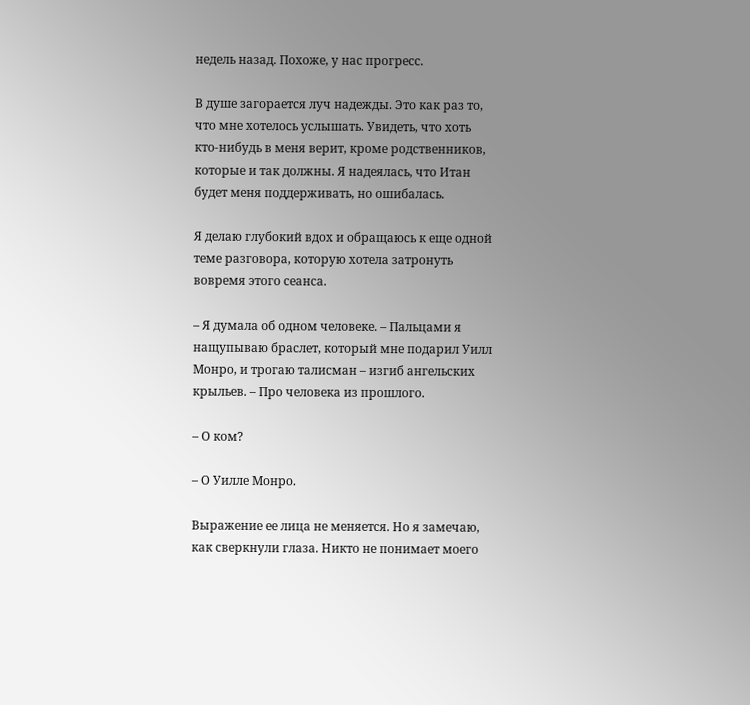недель назад. Похоже, у нас прогресс.

В душе загорается луч надежды. Это как раз то, что мне хотелось услышать. Увидеть, что хоть кто-нибудь в меня верит, кроме родственников, которые и так должны. Я надеялась, что Итан будет меня поддерживать, но ошибалась.

Я делаю глубокий вдох и обращаюсь к еще одной теме разговора, которую хотела затронуть вовремя этого сеанса.

– Я думала об одном человеке. – Пальцами я нащупываю браслет, который мне подарил Уилл Монро, и трогаю талисман – изгиб ангельских крыльев. – Про человека из прошлого.

– О ком?

– О Уилле Монро.

Выражение ее лица не меняется. Но я замечаю, как сверкнули глаза. Никто не понимает моего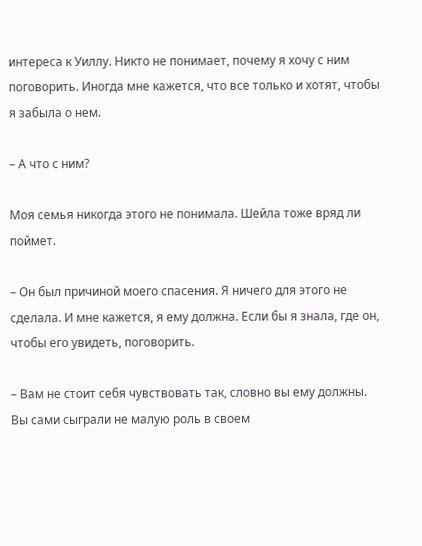интереса к Уиллу. Никто не понимает, почему я хочу с ним поговорить. Иногда мне кажется, что все только и хотят, чтобы я забыла о нем.

– А что с ним?

Моя семья никогда этого не понимала. Шейла тоже вряд ли поймет.

– Он был причиной моего спасения. Я ничего для этого не сделала. И мне кажется, я ему должна. Если бы я знала, где он, чтобы его увидеть, поговорить.

– Вам не стоит себя чувствовать так, словно вы ему должны. Вы сами сыграли не малую роль в своем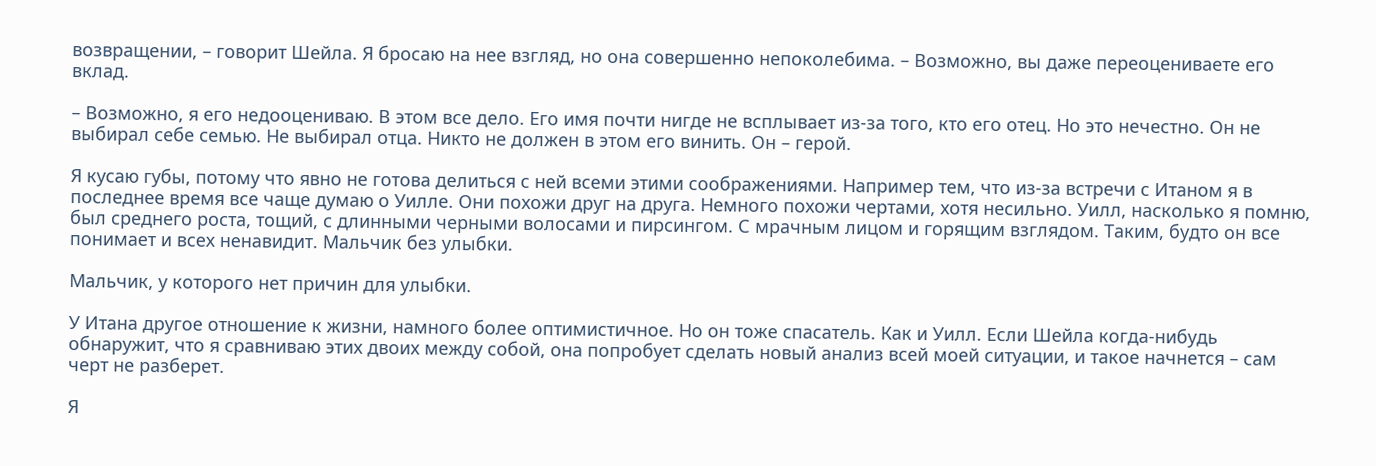возвращении, – говорит Шейла. Я бросаю на нее взгляд, но она совершенно непоколебима. – Возможно, вы даже переоцениваете его вклад.

– Возможно, я его недооцениваю. В этом все дело. Его имя почти нигде не всплывает из-за того, кто его отец. Но это нечестно. Он не выбирал себе семью. Не выбирал отца. Никто не должен в этом его винить. Он – герой.

Я кусаю губы, потому что явно не готова делиться с ней всеми этими соображениями. Например тем, что из-за встречи с Итаном я в последнее время все чаще думаю о Уилле. Они похожи друг на друга. Немного похожи чертами, хотя несильно. Уилл, насколько я помню, был среднего роста, тощий, с длинными черными волосами и пирсингом. С мрачным лицом и горящим взглядом. Таким, будто он все понимает и всех ненавидит. Мальчик без улыбки.

Мальчик, у которого нет причин для улыбки.

У Итана другое отношение к жизни, намного более оптимистичное. Но он тоже спасатель. Как и Уилл. Если Шейла когда-нибудь обнаружит, что я сравниваю этих двоих между собой, она попробует сделать новый анализ всей моей ситуации, и такое начнется – сам черт не разберет.

Я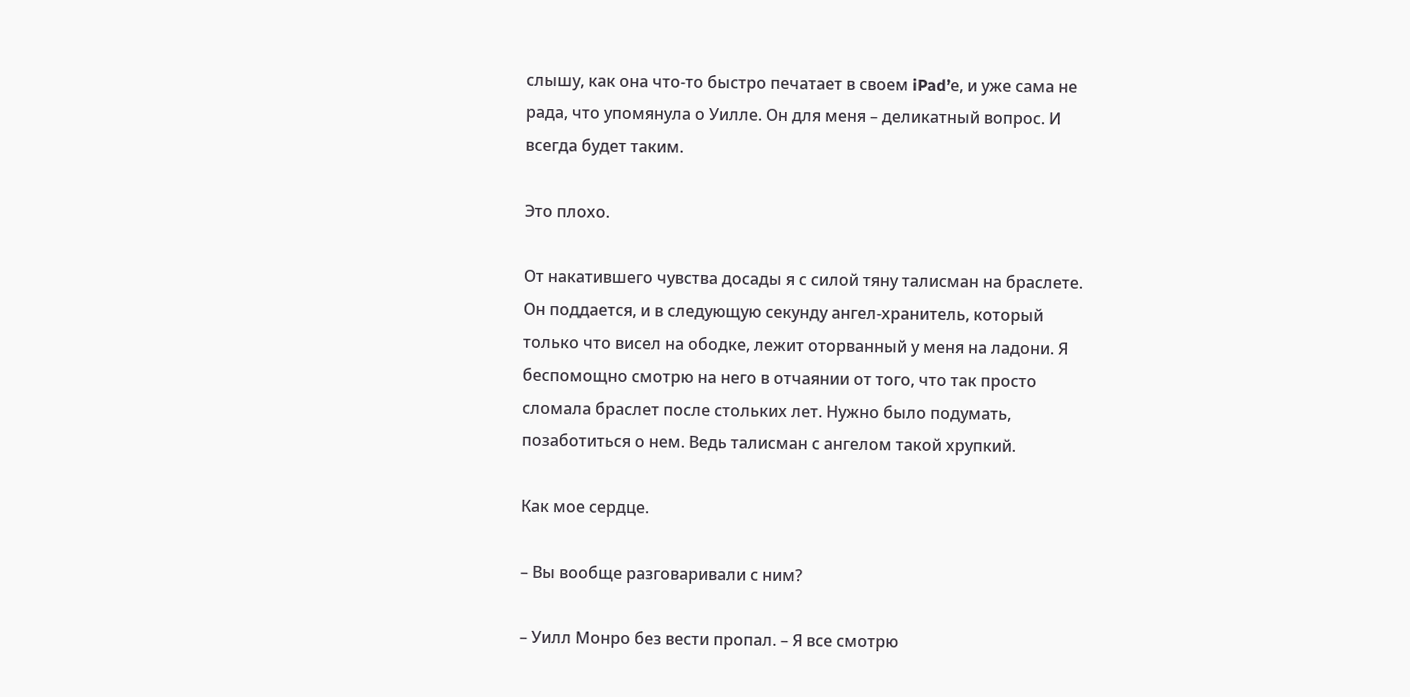слышу, как она что-то быстро печатает в своем iPad’е, и уже сама не рада, что упомянула о Уилле. Он для меня – деликатный вопрос. И всегда будет таким.

Это плохо.

От накатившего чувства досады я с силой тяну талисман на браслете. Он поддается, и в следующую секунду ангел-хранитель, который только что висел на ободке, лежит оторванный у меня на ладони. Я беспомощно смотрю на него в отчаянии от того, что так просто сломала браслет после стольких лет. Нужно было подумать, позаботиться о нем. Ведь талисман с ангелом такой хрупкий.

Как мое сердце.

– Вы вообще разговаривали с ним?

– Уилл Монро без вести пропал. – Я все смотрю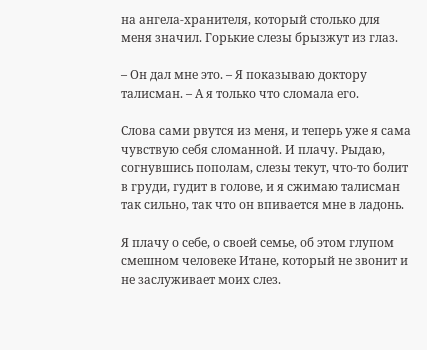на ангела-хранителя, который столько для меня значил. Горькие слезы брызжут из глаз.

– Он дал мне это. – Я показываю доктору талисман. – А я только что сломала его.

Слова сами рвутся из меня, и теперь уже я сама чувствую себя сломанной. И плачу. Рыдаю, согнувшись пополам, слезы текут, что-то болит в груди, гудит в голове, и я сжимаю талисман так сильно, так что он впивается мне в ладонь.

Я плачу о себе, о своей семье, об этом глупом смешном человеке Итане, который не звонит и не заслуживает моих слез.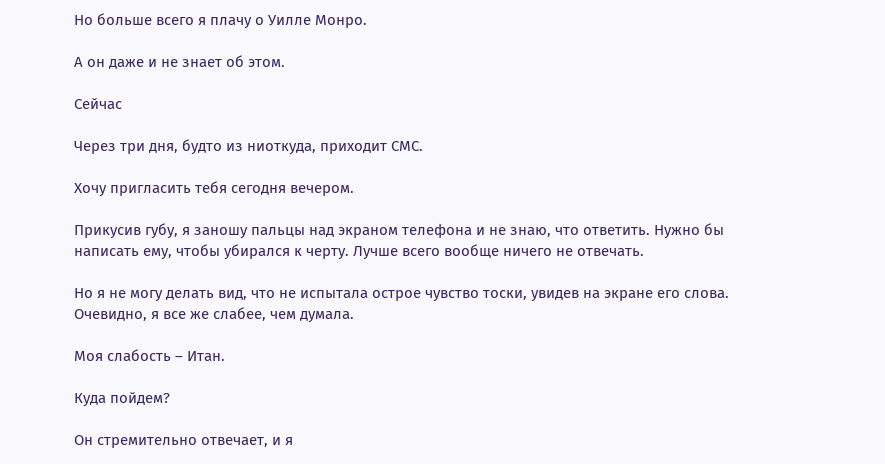Но больше всего я плачу о Уилле Монро.

А он даже и не знает об этом.

Сейчас

Через три дня, будто из ниоткуда, приходит СМС.

Хочу пригласить тебя сегодня вечером.

Прикусив губу, я заношу пальцы над экраном телефона и не знаю, что ответить. Нужно бы написать ему, чтобы убирался к черту. Лучше всего вообще ничего не отвечать.

Но я не могу делать вид, что не испытала острое чувство тоски, увидев на экране его слова. Очевидно, я все же слабее, чем думала.

Моя слабость – Итан.

Куда пойдем?

Он стремительно отвечает, и я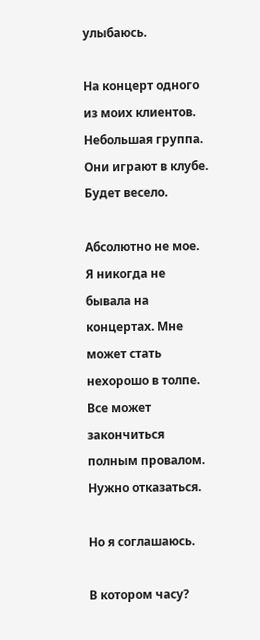улыбаюсь.

На концерт одного из моих клиентов. Небольшая группа. Они играют в клубе. Будет весело.

Абсолютно не мое. Я никогда не бывала на концертах. Мне может стать нехорошо в толпе. Все может закончиться полным провалом. Нужно отказаться.

Но я соглашаюсь.

В котором часу?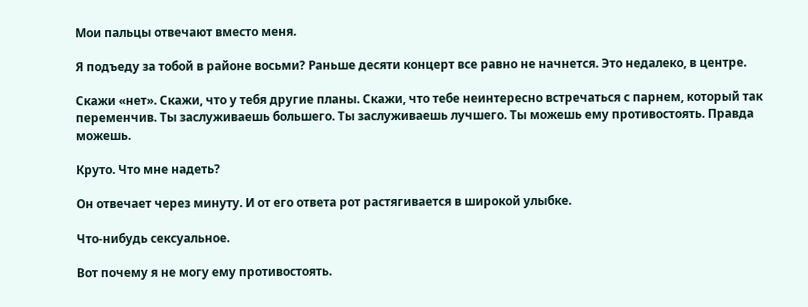Мои пальцы отвечают вместо меня.

Я подъеду за тобой в районе восьми? Раньше десяти концерт все равно не начнется. Это недалеко, в центре.

Скажи «нет». Скажи, что у тебя другие планы. Скажи, что тебе неинтересно встречаться с парнем, который так переменчив. Ты заслуживаешь большего. Ты заслуживаешь лучшего. Ты можешь ему противостоять. Правда можешь.

Круто. Что мне надеть?

Он отвечает через минуту. И от его ответа рот растягивается в широкой улыбке.

Что-нибудь сексуальное.

Вот почему я не могу ему противостоять.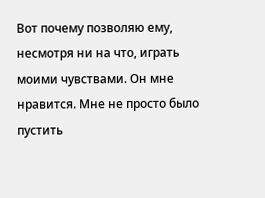Вот почему позволяю ему, несмотря ни на что, играть моими чувствами. Он мне нравится. Мне не просто было пустить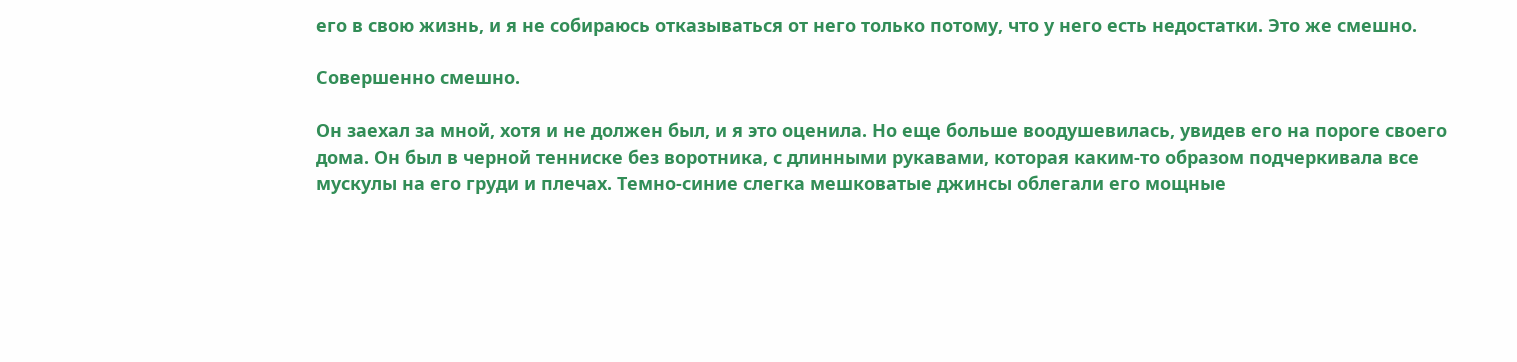его в свою жизнь, и я не собираюсь отказываться от него только потому, что у него есть недостатки. Это же смешно.

Совершенно смешно.

Он заехал за мной, хотя и не должен был, и я это оценила. Но еще больше воодушевилась, увидев его на пороге своего дома. Он был в черной тенниске без воротника, с длинными рукавами, которая каким-то образом подчеркивала все мускулы на его груди и плечах. Темно-синие слегка мешковатые джинсы облегали его мощные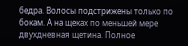бедра. Волосы подстрижены только по бокам. А на щеках по меньшей мере двухдневная щетина. Полное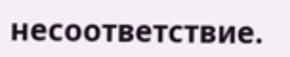несоответствие.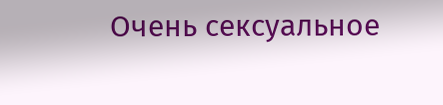Очень сексуальное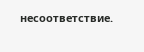несоответствие.